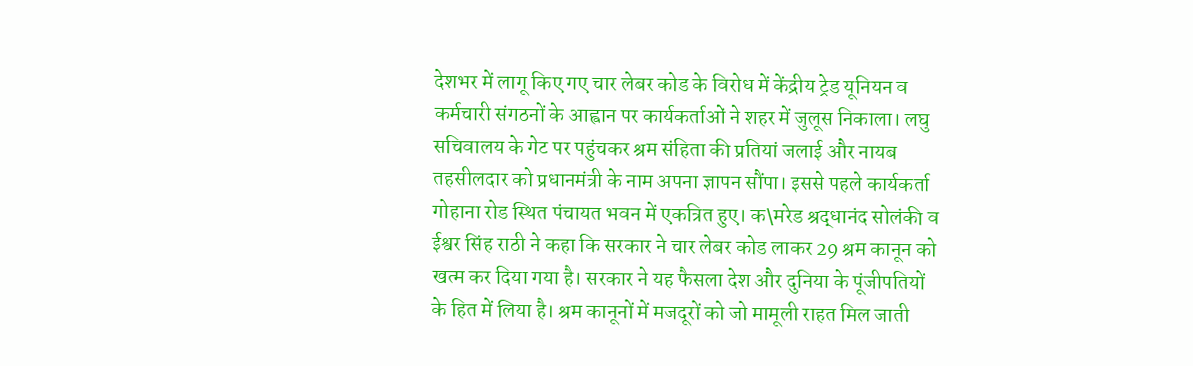देशभर में लागू किए गए चार लेबर कोड के विरोध में केंद्रीय ट्रेड यूनियन व कर्मचारी संगठनों के आह्वान पर कार्यकर्ताओं ने शहर में जुलूस निकाला। लघु सचिवालय के गेट पर पहुंचकर श्रम संहिता की प्रतियां जलाई और नायब तहसीलदार को प्रधानमंत्री के नाम अपना ज्ञापन सौंपा। इससे पहले कार्यकर्ता गोहाना रोड स्थित पंचायत भवन में एकत्रित हुए। क\मरेड श्रद्धानंद सोलंकी व ईश्वर सिंह राठी ने कहा कि सरकार ने चार लेबर कोड लाकर 29 श्रम कानून को खत्म कर दिया गया है। सरकार ने यह फैसला देश और दुनिया के पूंजीपतियों के हित में लिया है। श्रम कानूनों में मजदूरों को जो मामूली राहत मिल जाती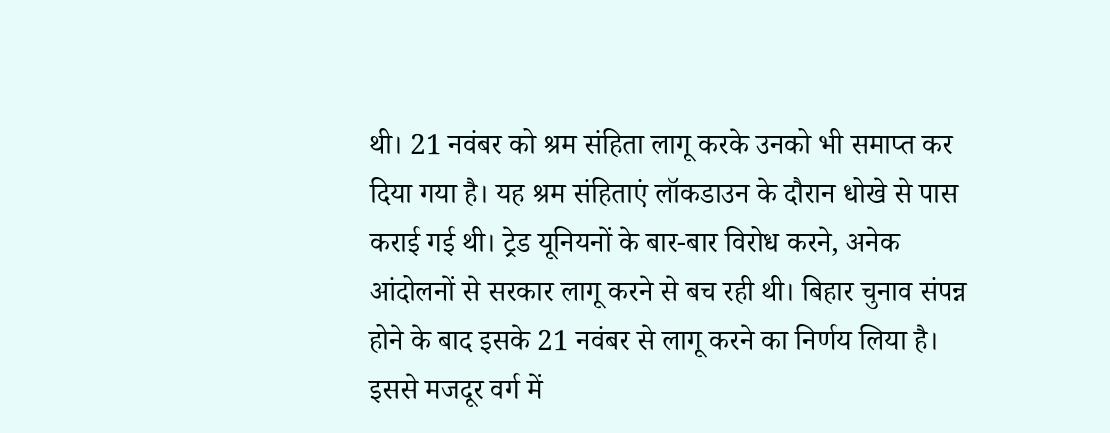थी। 21 नवंबर को श्रम संहिता लागू करके उनको भी समाप्त कर दिया गया है। यह श्रम संहिताएं लॉकडाउन के दौरान धोखे से पास कराई गई थी। ट्रेड यूनियनों के बार-बार विरोध करने, अनेक आंदोलनों से सरकार लागू करने से बच रही थी। बिहार चुनाव संपन्न होने के बाद इसके 21 नवंबर से लागू करने का निर्णय लिया है। इससे मजदूर वर्ग में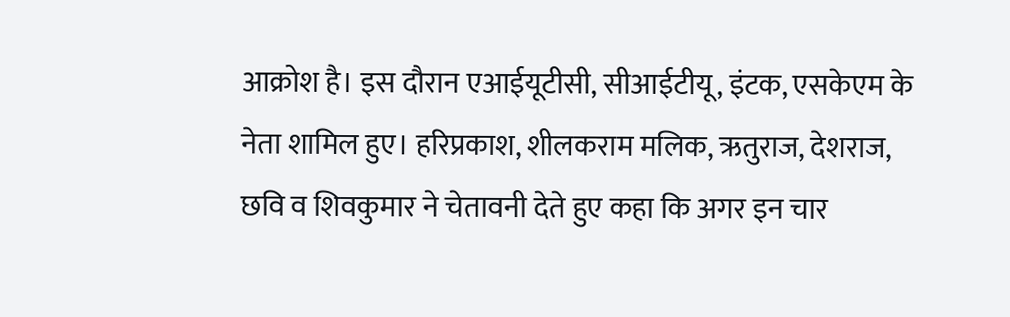आक्रोश है। इस दौरान एआईयूटीसी, सीआईटीयू, इंटक, एसकेएम के नेता शामिल हुए। हरिप्रकाश, शीलकराम मलिक, ऋतुराज, देशराज, छवि व शिवकुमार ने चेतावनी देते हुए कहा कि अगर इन चार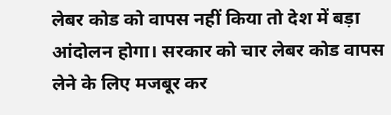लेबर कोड को वापस नहीं किया तो देश में बड़ा आंदोलन होगा। सरकार को चार लेबर कोड वापस लेने के लिए मजबूर कर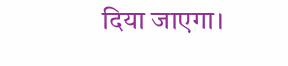दिया जाएगा।